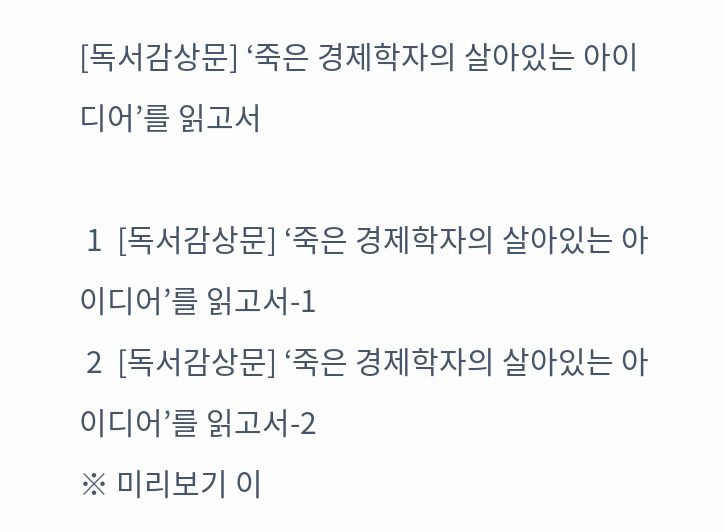[독서감상문] ‘죽은 경제학자의 살아있는 아이디어’를 읽고서

 1  [독서감상문] ‘죽은 경제학자의 살아있는 아이디어’를 읽고서-1
 2  [독서감상문] ‘죽은 경제학자의 살아있는 아이디어’를 읽고서-2
※ 미리보기 이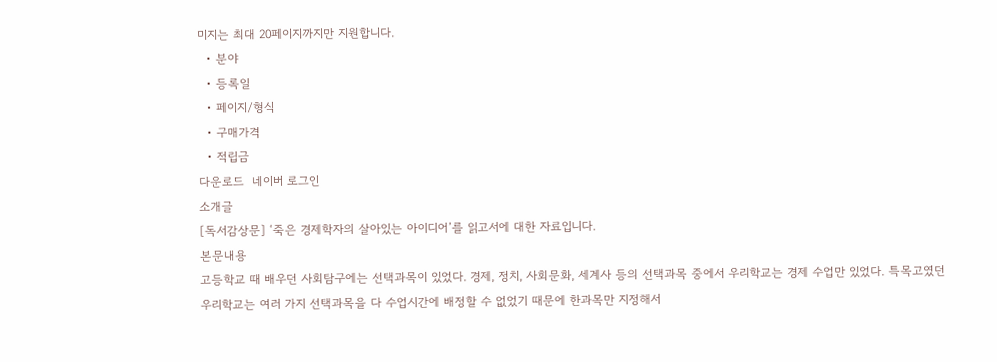미지는 최대 20페이지까지만 지원합니다.
  • 분야
  • 등록일
  • 페이지/형식
  • 구매가격
  • 적립금
다운로드  네이버 로그인
소개글
[독서감상문] ‘죽은 경제학자의 살아있는 아이디어’를 읽고서에 대한 자료입니다.
본문내용
고등학교 때 배우던 사회탐구에는 선택과목이 있었다. 경제, 정치, 사회문화, 세계사 등의 선택과목 중에서 우리학교는 경제 수업만 있었다. 특목고였던 우리학교는 여러 가지 선택과목을 다 수업시간에 배정할 수 없었기 때문에 한과목만 지정해서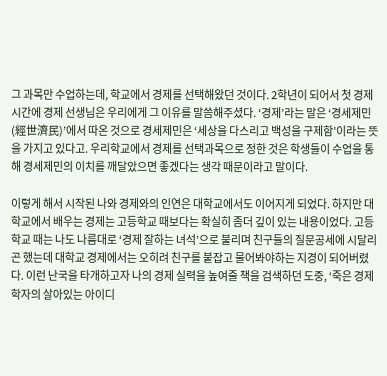그 과목만 수업하는데, 학교에서 경제를 선택해왔던 것이다. 2학년이 되어서 첫 경제시간에 경제 선생님은 우리에게 그 이유를 말씀해주셨다. ‘경제’라는 말은 ‘경세제민(經世濟民)’에서 따온 것으로 경세제민은 ‘세상을 다스리고 백성을 구제함’이라는 뜻을 가지고 있다고. 우리학교에서 경제를 선택과목으로 정한 것은 학생들이 수업을 통해 경세제민의 이치를 깨달았으면 좋겠다는 생각 때문이라고 말이다.

이렇게 해서 시작된 나와 경제와의 인연은 대학교에서도 이어지게 되었다. 하지만 대학교에서 배우는 경제는 고등학교 때보다는 확실히 좀더 깊이 있는 내용이었다. 고등학교 때는 나도 나름대로 ‘경제 잘하는 녀석’으로 불리며 친구들의 질문공세에 시달리곤 했는데 대학교 경제에서는 오히려 친구를 붙잡고 물어봐야하는 지경이 되어버렸다. 이런 난국을 타개하고자 나의 경제 실력을 높여줄 책을 검색하던 도중, ‘죽은 경제학자의 살아있는 아이디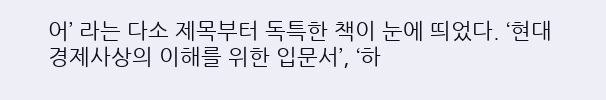어’ 라는 다소 제목부터 독특한 책이 눈에 띄었다. ‘현대 경제사상의 이해를 위한 입문서’, ‘하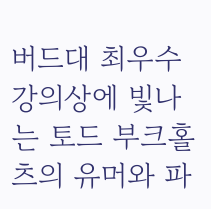버드대 최우수 강의상에 빛나는 토드 부크홀츠의 유머와 파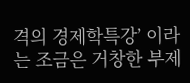격의 경제학특강’ 이라는 조금은 거창한 부제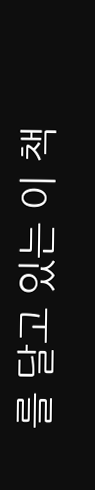를 달고 있는 이 책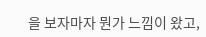을 보자마자 뭔가 느낌이 왔고,